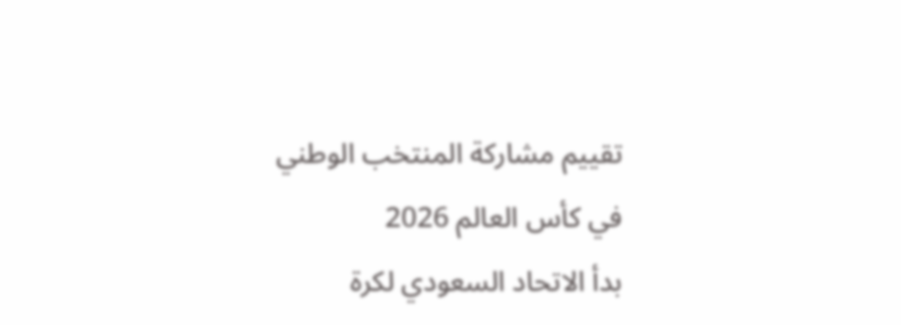تقييم مشاركة المنتخب الوطني في كأس العالم 2026
بدأ الاتحاد السعودي لكرة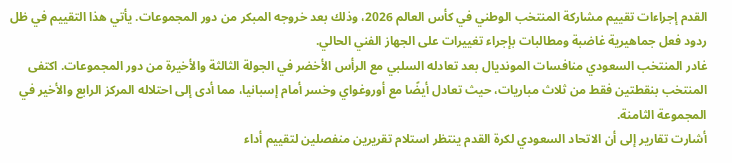القدم إجراءات تقييم مشاركة المنتخب الوطني في كأس العالم 2026، وذلك بعد خروجه المبكر من دور المجموعات. يأتي هذا التقييم في ظل ردود فعل جماهيرية غاضبة ومطالبات بإجراء تغييرات على الجهاز الفني الحالي.
غادر المنتخب السعودي منافسات المونديال بعد تعادله السلبي مع الرأس الأخضر في الجولة الثالثة والأخيرة من دور المجموعات. اكتفى المنتخب بنقطتين فقط من ثلاث مباريات، حيث تعادل أيضًا مع أوروغواي وخسر أمام إسبانيا، مما أدى إلى احتلاله المركز الرابع والأخير في المجموعة الثامنة.
أشارت تقارير إلى أن الاتحاد السعودي لكرة القدم ينتظر استلام تقريرين منفصلين لتقييم أداء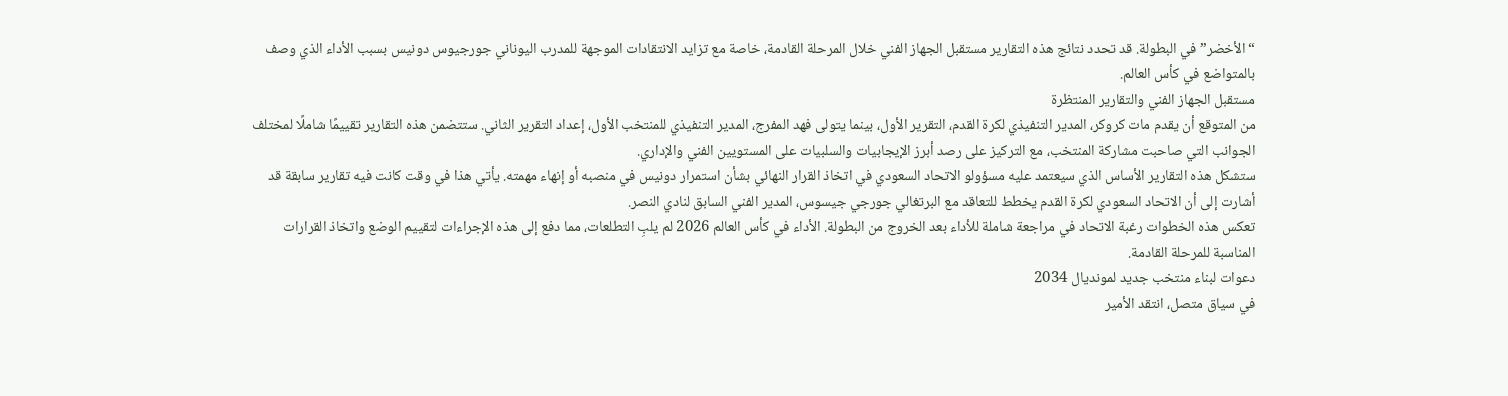“الأخضر” في البطولة. قد تحدد نتائج هذه التقارير مستقبل الجهاز الفني خلال المرحلة القادمة، خاصة مع تزايد الانتقادات الموجهة للمدرب اليوناني جورجيوس دونيس بسبب الأداء الذي وصف بالمتواضع في كأس العالم.
مستقبل الجهاز الفني والتقارير المنتظرة
من المتوقع أن يقدم مات كروكر، المدير التنفيذي لكرة القدم، التقرير الأول، بينما يتولى فهد المفرج، المدير التنفيذي للمنتخب الأول، إعداد التقرير الثاني. ستتضمن هذه التقارير تقييمًا شاملًا لمختلف الجوانب التي صاحبت مشاركة المنتخب، مع التركيز على رصد أبرز الإيجابيات والسلبيات على المستويين الفني والإداري.
ستشكل هذه التقارير الأساس الذي سيعتمد عليه مسؤولو الاتحاد السعودي في اتخاذ القرار النهائي بشأن استمرار دونيس في منصبه أو إنهاء مهمته. يأتي هذا في وقت كانت فيه تقارير سابقة قد أشارت إلى أن الاتحاد السعودي لكرة القدم يخطط للتعاقد مع البرتغالي جورجي جيسوس، المدير الفني السابق لنادي النصر.
تعكس هذه الخطوات رغبة الاتحاد في مراجعة شاملة للأداء بعد الخروج من البطولة. الأداء في كأس العالم 2026 لم يلبِ التطلعات، مما دفع إلى هذه الإجراءات لتقييم الوضع واتخاذ القرارات المناسبة للمرحلة القادمة.
دعوات لبناء منتخب جديد لمونديال 2034
في سياق متصل، انتقد الأمير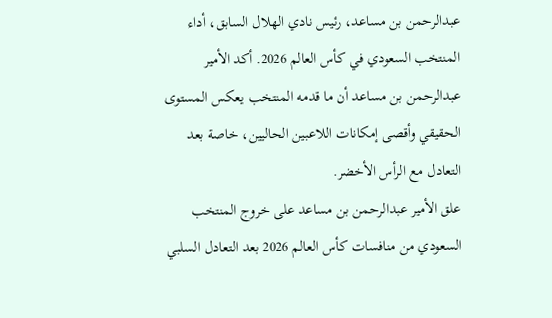عبدالرحمن بن مساعد، رئيس نادي الهلال السابق، أداء المنتخب السعودي في كأس العالم 2026. أكد الأمير عبدالرحمن بن مساعد أن ما قدمه المنتخب يعكس المستوى الحقيقي وأقصى إمكانات اللاعبين الحاليين، خاصة بعد التعادل مع الرأس الأخضر.
علق الأمير عبدالرحمن بن مساعد على خروج المنتخب السعودي من منافسات كأس العالم 2026 بعد التعادل السلبي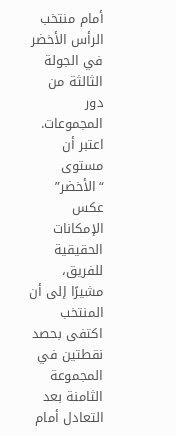أمام منتخب الرأس الأخضر في الجولة الثالثة من دور المجموعات. اعتبر أن مستوى “الأخضر” عكس الإمكانات الحقيقية للفريق، مشيرًا إلى أن المنتخب اكتفى بحصد نقطتين في المجموعة الثامنة بعد التعادل أمام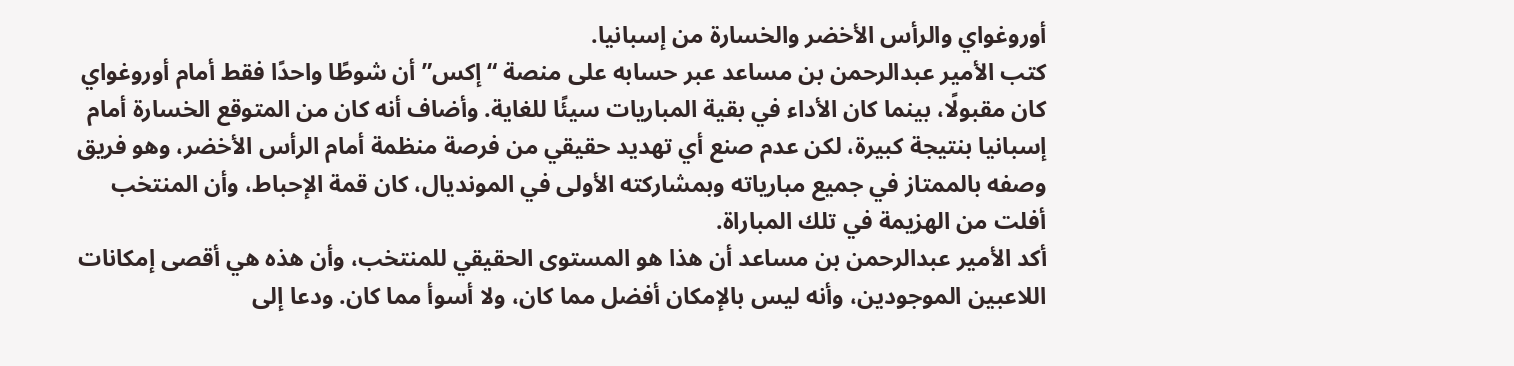أوروغواي والرأس الأخضر والخسارة من إسبانيا.
كتب الأمير عبدالرحمن بن مساعد عبر حسابه على منصة “إكس” أن شوطًا واحدًا فقط أمام أوروغواي كان مقبولًا، بينما كان الأداء في بقية المباريات سيئًا للغاية. وأضاف أنه كان من المتوقع الخسارة أمام إسبانيا بنتيجة كبيرة، لكن عدم صنع أي تهديد حقيقي من فرصة منظمة أمام الرأس الأخضر، وهو فريق وصفه بالممتاز في جميع مبارياته وبمشاركته الأولى في المونديال، كان قمة الإحباط، وأن المنتخب أفلت من الهزيمة في تلك المباراة.
أكد الأمير عبدالرحمن بن مساعد أن هذا هو المستوى الحقيقي للمنتخب، وأن هذه هي أقصى إمكانات اللاعبين الموجودين، وأنه ليس بالإمكان أفضل مما كان، ولا أسوأ مما كان. ودعا إلى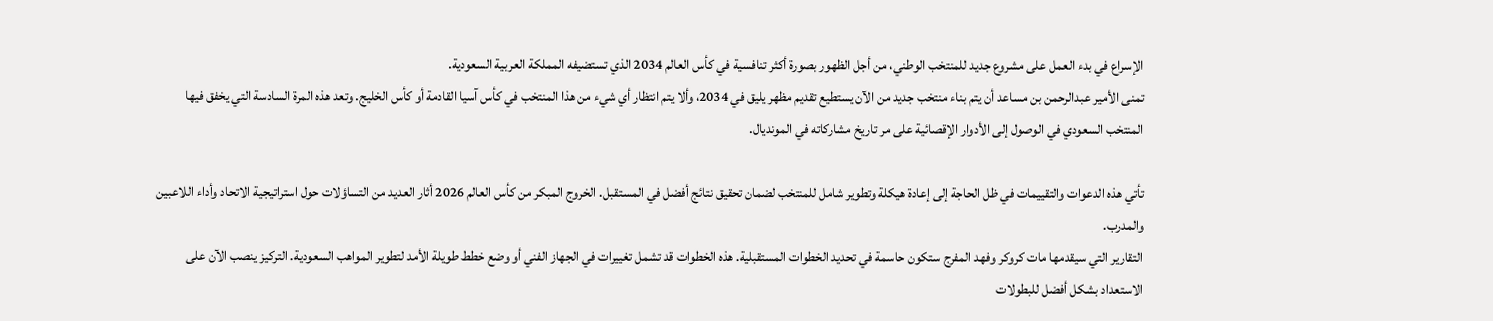الإسراع في بدء العمل على مشروع جديد للمنتخب الوطني، من أجل الظهور بصورة أكثر تنافسية في كأس العالم 2034 الذي تستضيفه المملكة العربية السعودية.
تمنى الأمير عبدالرحمن بن مساعد أن يتم بناء منتخب جديد من الآن يستطيع تقديم مظهر يليق في 2034، وألا يتم انتظار أي شيء من هذا المنتخب في كأس آسيا القادمة أو كأس الخليج. وتعد هذه المرة السادسة التي يخفق فيها المنتخب السعودي في الوصول إلى الأدوار الإقصائية على مر تاريخ مشاركاته في المونديال.

تأتي هذه الدعوات والتقييمات في ظل الحاجة إلى إعادة هيكلة وتطوير شامل للمنتخب لضمان تحقيق نتائج أفضل في المستقبل. الخروج المبكر من كأس العالم 2026 أثار العديد من التساؤلات حول استراتيجية الاتحاد وأداء اللاعبين والمدرب.
التقارير التي سيقدمها مات كروكر وفهد المفرج ستكون حاسمة في تحديد الخطوات المستقبلية. هذه الخطوات قد تشمل تغييرات في الجهاز الفني أو وضع خطط طويلة الأمد لتطوير المواهب السعودية. التركيز ينصب الآن على الاستعداد بشكل أفضل للبطولات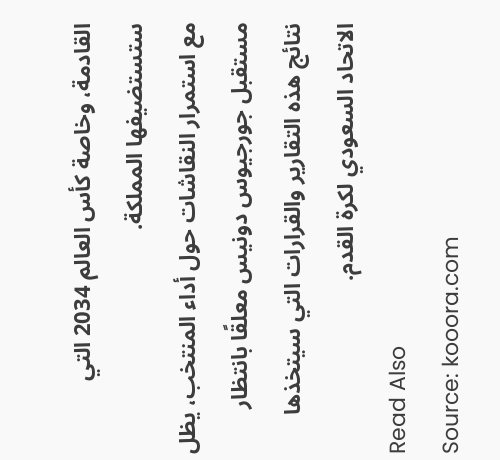القادمة، وخاصة كأس العالم 2034 التي ستستضيفها المملكة.
مع استمرار النقاشات حول أداء المنتخب، يظل مستقبل جورجيوس دونيس معلقًا بانتظار نتائج هذه التقارير والقرارات التي سيتخذها الاتحاد السعودي لكرة القدم.
Read Also
Source: kooora.com